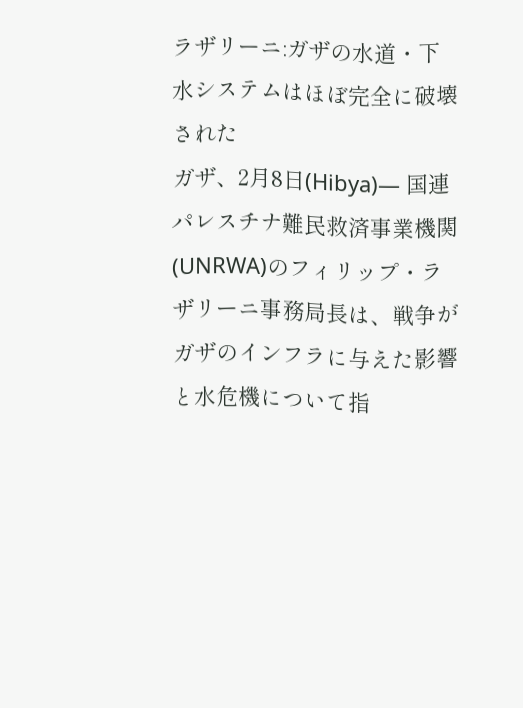ラザリーニ:ガザの水道・下水システムはほぼ完全に破壊された
ガザ、2月8日(Hibya)― 国連パレスチナ難民救済事業機関(UNRWA)のフィリップ・ラザリーニ事務局長は、戦争がガザのインフラに与えた影響と水危機について指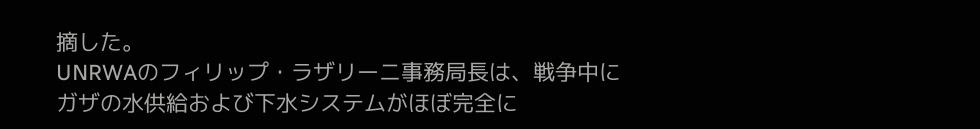摘した。
UNRWAのフィリップ・ラザリーニ事務局長は、戦争中にガザの水供給および下水システムがほぼ完全に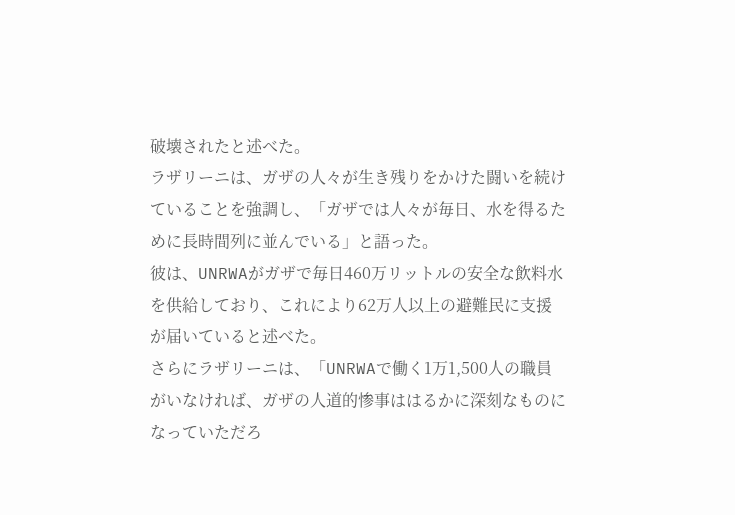破壊されたと述べた。
ラザリーニは、ガザの人々が生き残りをかけた闘いを続けていることを強調し、「ガザでは人々が毎日、水を得るために長時間列に並んでいる」と語った。
彼は、UNRWAがガザで毎日460万リットルの安全な飲料水を供給しており、これにより62万人以上の避難民に支援が届いていると述べた。
さらにラザリーニは、「UNRWAで働く1万1,500人の職員がいなければ、ガザの人道的惨事ははるかに深刻なものになっていただろ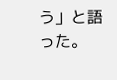う」と語った。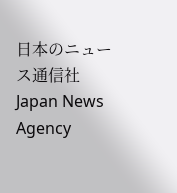日本のニュース通信社 Japan News Agency